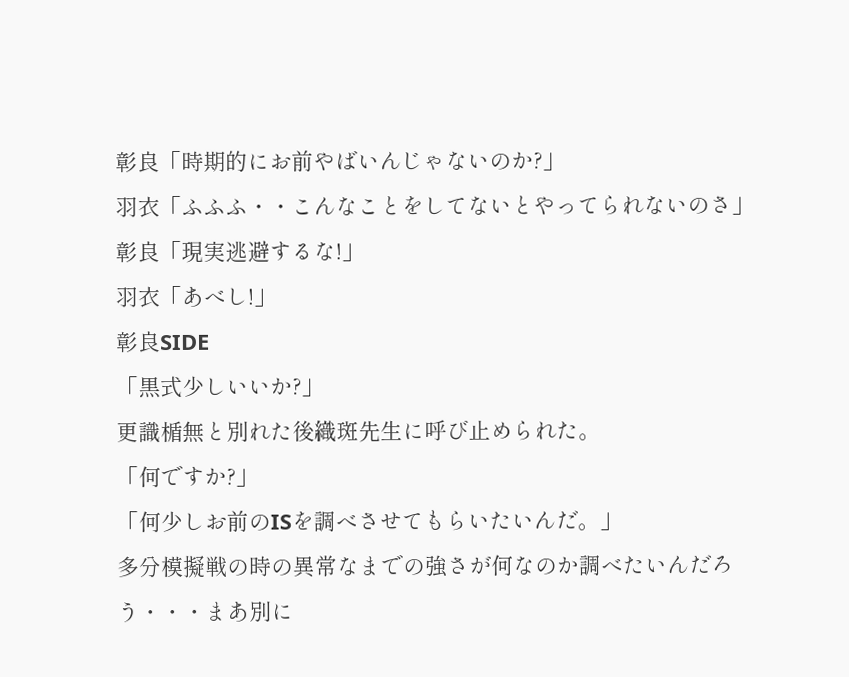彰良「時期的にお前やばいんじゃないのか?」
羽衣「ふふふ・・こんなことをしてないとやってられないのさ」
彰良「現実逃避するな!」
羽衣「あべし!」
彰良SIDE
「黒式少しいいか?」
更識楯無と別れた後織斑先生に呼び止められた。
「何ですか?」
「何少しお前のISを調べさせてもらいたいんだ。」
多分模擬戦の時の異常なまでの強さが何なのか調べたいんだろう・・・まあ別に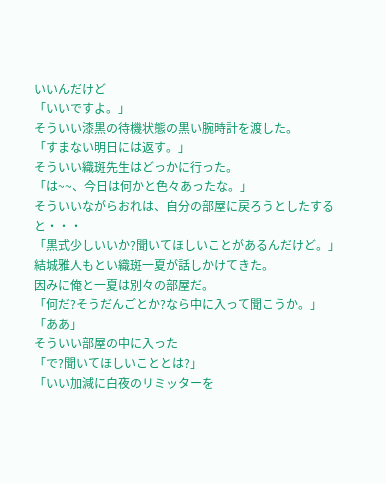いいんだけど
「いいですよ。」
そういい漆黒の待機状態の黒い腕時計を渡した。
「すまない明日には返す。」
そういい織斑先生はどっかに行った。
「は~~、今日は何かと色々あったな。」
そういいながらおれは、自分の部屋に戻ろうとしたすると・・・
「黒式少しいいか?聞いてほしいことがあるんだけど。」
結城雅人もとい織斑一夏が話しかけてきた。
因みに俺と一夏は別々の部屋だ。
「何だ?そうだんごとか?なら中に入って聞こうか。」
「ああ」
そういい部屋の中に入った
「で?聞いてほしいこととは?」
「いい加減に白夜のリミッターを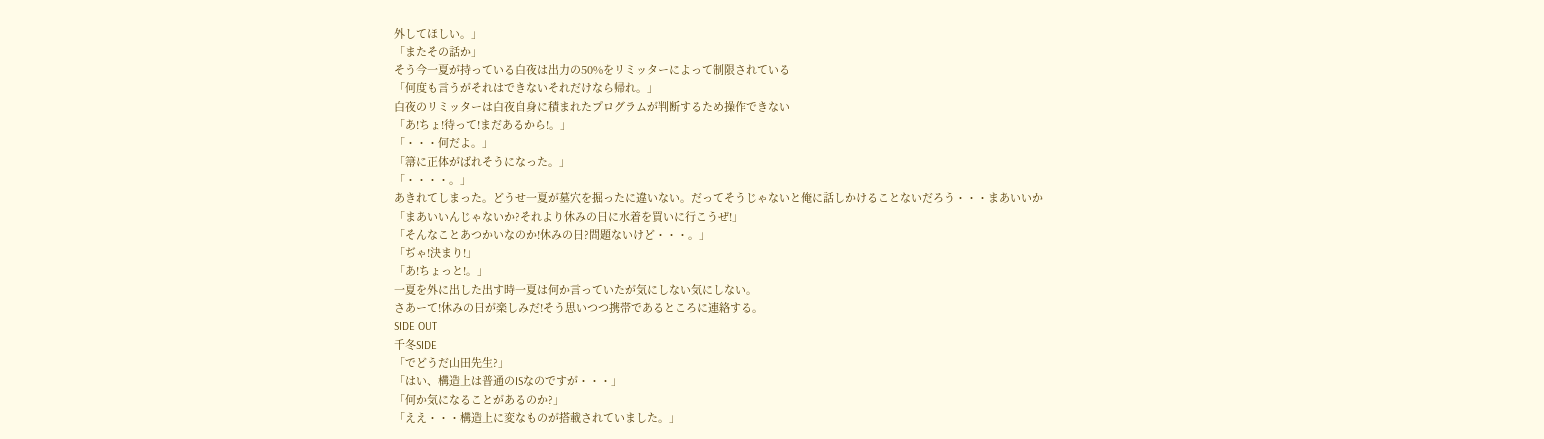外してほしい。」
「またその話か」
そう今一夏が持っている白夜は出力の50%をリミッターによって制限されている
「何度も言うがそれはできないそれだけなら帰れ。」
白夜のリミッターは白夜自身に積まれたプログラムが判断するため操作できない
「あ!ちょ!待って!まだあるから!。」
「・・・何だよ。」
「箒に正体がばれそうになった。」
「・・・・。」
あきれてしまった。どうせ一夏が墓穴を掘ったに違いない。だってそうじゃないと俺に話しかけることないだろう・・・まあいいか
「まあいいんじゃないか?それより休みの日に水着を買いに行こうぜ!」
「そんなことあつかいなのか!休みの日?問題ないけど・・・。」
「ぢゃ!決まり!」
「あ!ちょっと!。」
一夏を外に出した出す時一夏は何か言っていたが気にしない気にしない。
さあーて!休みの日が楽しみだ!そう思いつつ携帯であるところに連絡する。
SIDE OUT
千冬SIDE
「でどうだ山田先生?」
「はい、構造上は普通のISなのですが・・・」
「何か気になることがあるのか?」
「ええ・・・構造上に変なものが搭載されていました。」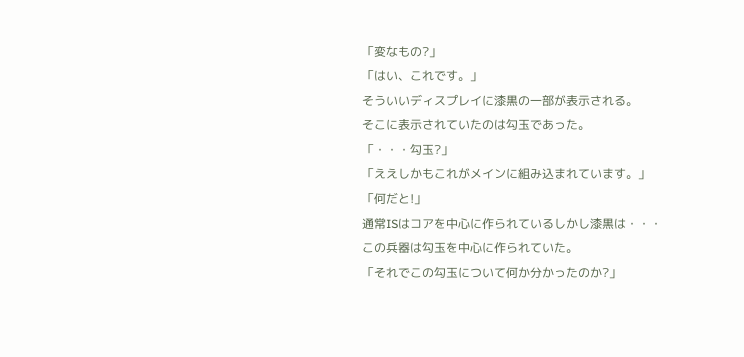「変なもの?」
「はい、これです。」
そういいディスプレイに漆黒の一部が表示される。
そこに表示されていたのは勾玉であった。
「・・・勾玉?」
「ええしかもこれがメインに組み込まれています。」
「何だと!」
通常ISはコアを中心に作られているしかし漆黒は・・・この兵器は勾玉を中心に作られていた。
「それでこの勾玉について何か分かったのか?」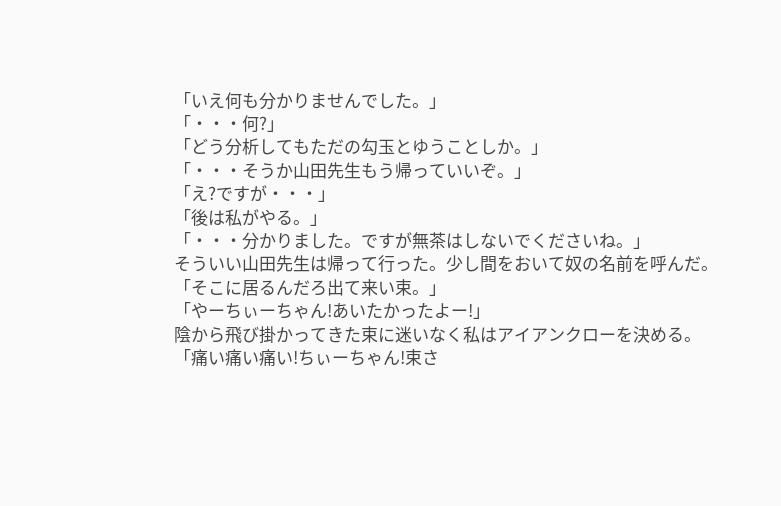「いえ何も分かりませんでした。」
「・・・何?」
「どう分析してもただの勾玉とゆうことしか。」
「・・・そうか山田先生もう帰っていいぞ。」
「え?ですが・・・」
「後は私がやる。」
「・・・分かりました。ですが無茶はしないでくださいね。」
そういい山田先生は帰って行った。少し間をおいて奴の名前を呼んだ。
「そこに居るんだろ出て来い束。」
「やーちぃーちゃん!あいたかったよー!」
陰から飛び掛かってきた束に迷いなく私はアイアンクローを決める。
「痛い痛い痛い!ちぃーちゃん!束さ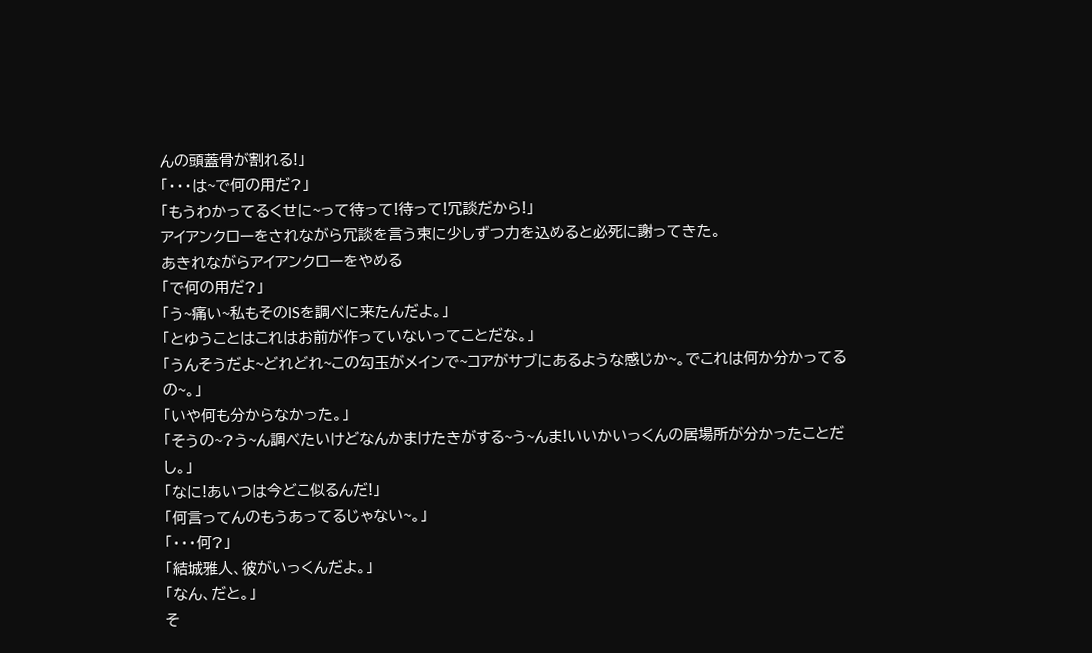んの頭蓋骨が割れる!」
「・・・は~で何の用だ?」
「もうわかってるくせに~って待って!待って!冗談だから!」
アイアンクローをされながら冗談を言う束に少しずつ力を込めると必死に謝ってきた。
あきれながらアイアンクローをやめる
「で何の用だ?」
「う~痛い~私もそのISを調べに来たんだよ。」
「とゆうことはこれはお前が作っていないってことだな。」
「うんそうだよ~どれどれ~この勾玉がメインで~コアがサブにあるような感じか~。でこれは何か分かってるの~。」
「いや何も分からなかった。」
「そうの~?う~ん調べたいけどなんかまけたきがする~う~んま!いいかいっくんの居場所が分かったことだし。」
「なに!あいつは今どこ似るんだ!」
「何言ってんのもうあってるじゃない~。」
「・・・何?」
「結城雅人、彼がいっくんだよ。」
「なん、だと。」
そ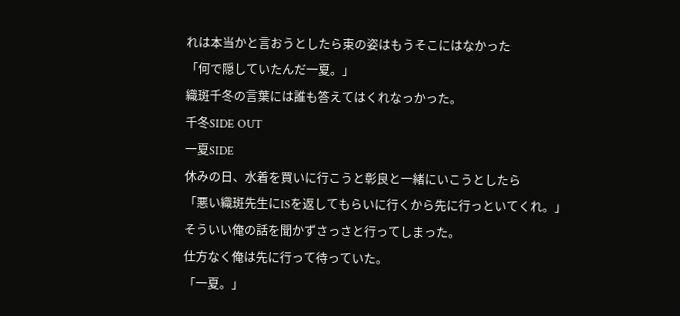れは本当かと言おうとしたら束の姿はもうそこにはなかった
「何で隠していたんだ一夏。」
織斑千冬の言葉には誰も答えてはくれなっかった。
千冬SIDE OUT
一夏SIDE
休みの日、水着を買いに行こうと彰良と一緒にいこうとしたら
「悪い織斑先生にISを返してもらいに行くから先に行っといてくれ。」
そういい俺の話を聞かずさっさと行ってしまった。
仕方なく俺は先に行って待っていた。
「一夏。」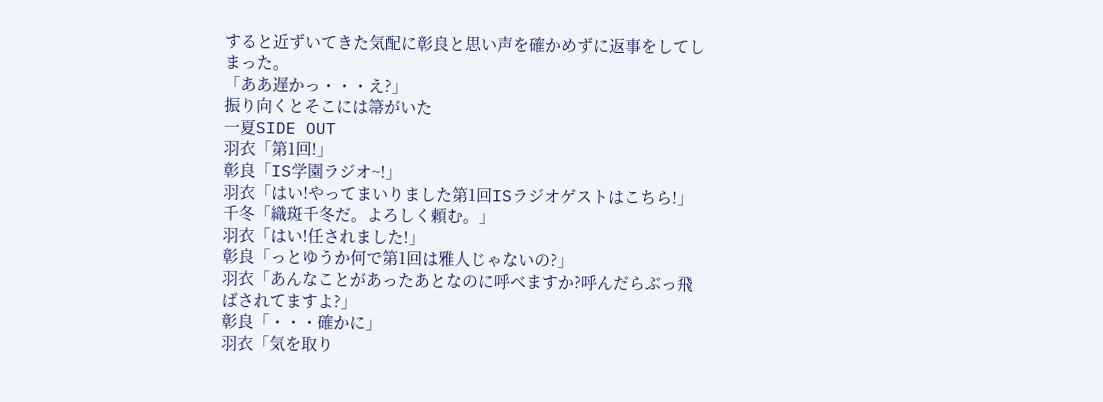すると近ずいてきた気配に彰良と思い声を確かめずに返事をしてしまった。
「ああ遅かっ・・・え?」
振り向くとそこには箒がいた
一夏SIDE OUT
羽衣「第1回!」
彰良「IS学園ラジオ~!」
羽衣「はい!やってまいりました第1回ISラジオゲストはこちら!」
千冬「織斑千冬だ。よろしく頼む。」
羽衣「はい!任されました!」
彰良「っとゆうか何で第1回は雅人じゃないの?」
羽衣「あんなことがあったあとなのに呼べますか?呼んだらぶっ飛ばされてますよ?」
彰良「・・・確かに」
羽衣「気を取り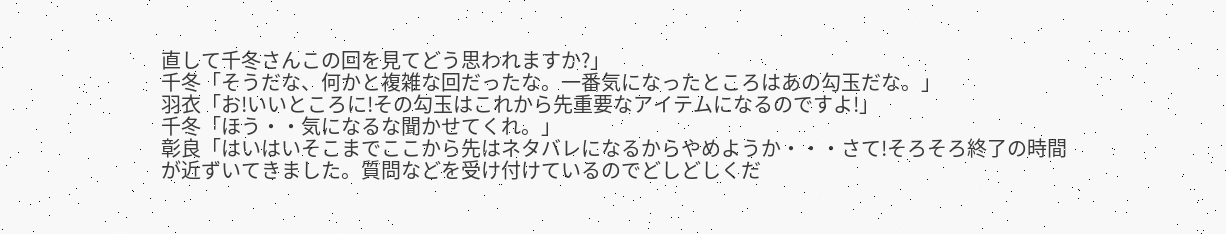直して千冬さんこの回を見てどう思われますか?」
千冬「そうだな、何かと複雑な回だったな。一番気になったところはあの勾玉だな。」
羽衣「お!いいところに!その勾玉はこれから先重要なアイテムになるのですよ!」
千冬「ほう・・気になるな聞かせてくれ。」
彰良「はいはいそこまでここから先はネタバレになるからやめようか・・・さて!そろそろ終了の時間が近ずいてきました。質問などを受け付けているのでどしどしくだ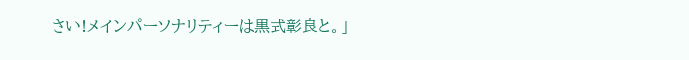さい!メインパーソナリティーは黒式彰良と。」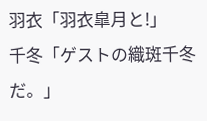羽衣「羽衣皐月と!」
千冬「ゲストの織斑千冬だ。」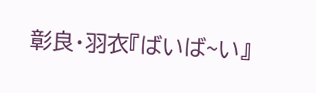彰良・羽衣『ばいば~い』